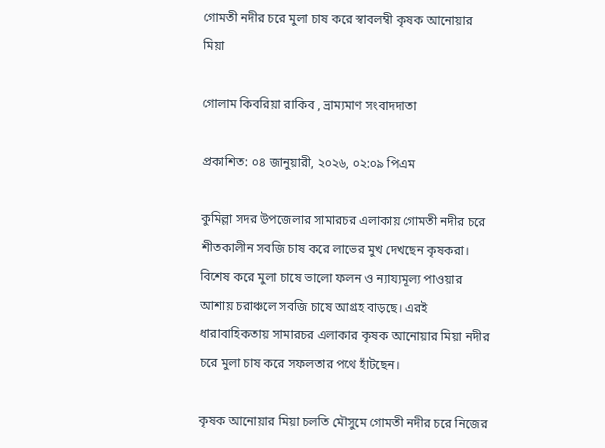গোমতী নদীর চরে মুলা চাষ করে স্বাবলম্বী কৃষক আনোয়ার মিয়া

গোলাম কিবরিয়া রাকিব , ভ্রাম্যমাণ সংবাদদাতা

প্রকাশিত: ০৪ জানুয়ারী, ২০২৬, ০২:০৯ পিএম

কুমিল্লা সদর উপজেলার সামারচর এলাকায় গোমতী নদীর চরে শীতকালীন সবজি চাষ করে লাভের মুখ দেখছেন কৃষকরা। বিশেষ করে মুলা চাষে ভালো ফলন ও ন্যায্যমূল্য পাওয়ার আশায় চরাঞ্চলে সবজি চাষে আগ্রহ বাড়ছে। এরই ধারাবাহিকতায় সামারচর এলাকার কৃষক আনোয়ার মিয়া নদীর চরে মুলা চাষ করে সফলতার পথে হাঁটছেন।

কৃষক আনোয়ার মিয়া চলতি মৌসুমে গোমতী নদীর চরে নিজের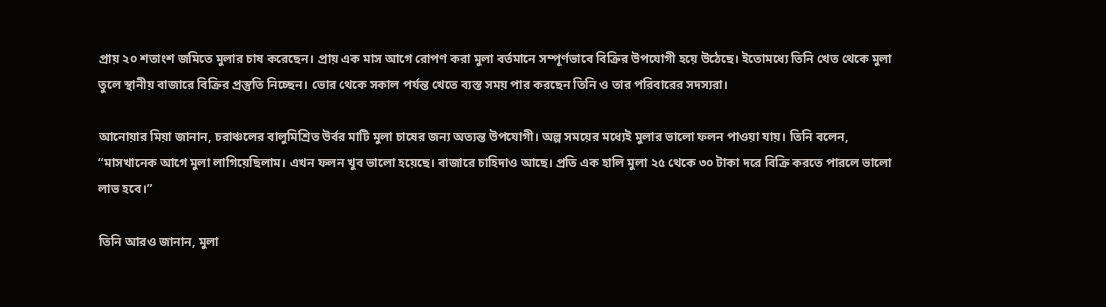প্রায় ২০ শতাংশ জমিতে মুলার চাষ করেছেন। প্রায় এক মাস আগে রোপণ করা মুলা বর্তমানে সম্পূর্ণভাবে বিক্রির উপযোগী হয়ে উঠেছে। ইতোমধ্যে তিনি খেত থেকে মুলা তুলে স্থানীয় বাজারে বিক্রির প্রস্তুতি নিচ্ছেন। ভোর থেকে সকাল পর্যন্ত খেতে ব্যস্ত সময় পার করছেন তিনি ও তার পরিবারের সদস্যরা।

আনোয়ার মিয়া জানান, চরাঞ্চলের বালুমিশ্রিত উর্বর মাটি মুলা চাষের জন্য অত্যন্ত উপযোগী। অল্প সময়ের মধ্যেই মুলার ভালো ফলন পাওয়া যায়। তিনি বলেন, “মাসখানেক আগে মুলা লাগিয়েছিলাম। এখন ফলন খুব ভালো হয়েছে। বাজারে চাহিদাও আছে। প্রতি এক হালি মুলা ২৫ থেকে ৩০ টাকা দরে বিক্রি করতে পারলে ভালো লাভ হবে।”

তিনি আরও জানান, মুলা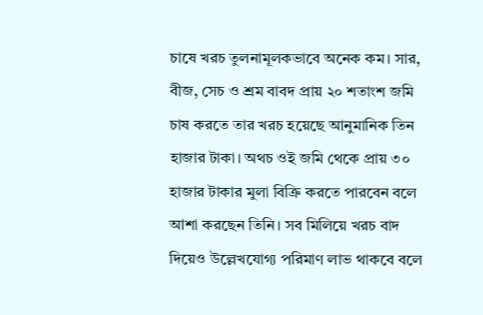চাষে খরচ তুলনামূলকভাবে অনেক কম। সার, বীজ, সেচ ও শ্রম বাবদ প্রায় ২০ শতাংশ জমি চাষ করতে তার খরচ হয়েছে আনুমানিক তিন হাজার টাকা। অথচ ওই জমি থেকে প্রায় ৩০ হাজার টাকার মুলা বিক্রি করতে পারবেন বলে আশা করছেন তিনি। সব মিলিয়ে খরচ বাদ দিয়েও উল্লেখযোগ্য পরিমাণ লাভ থাকবে বলে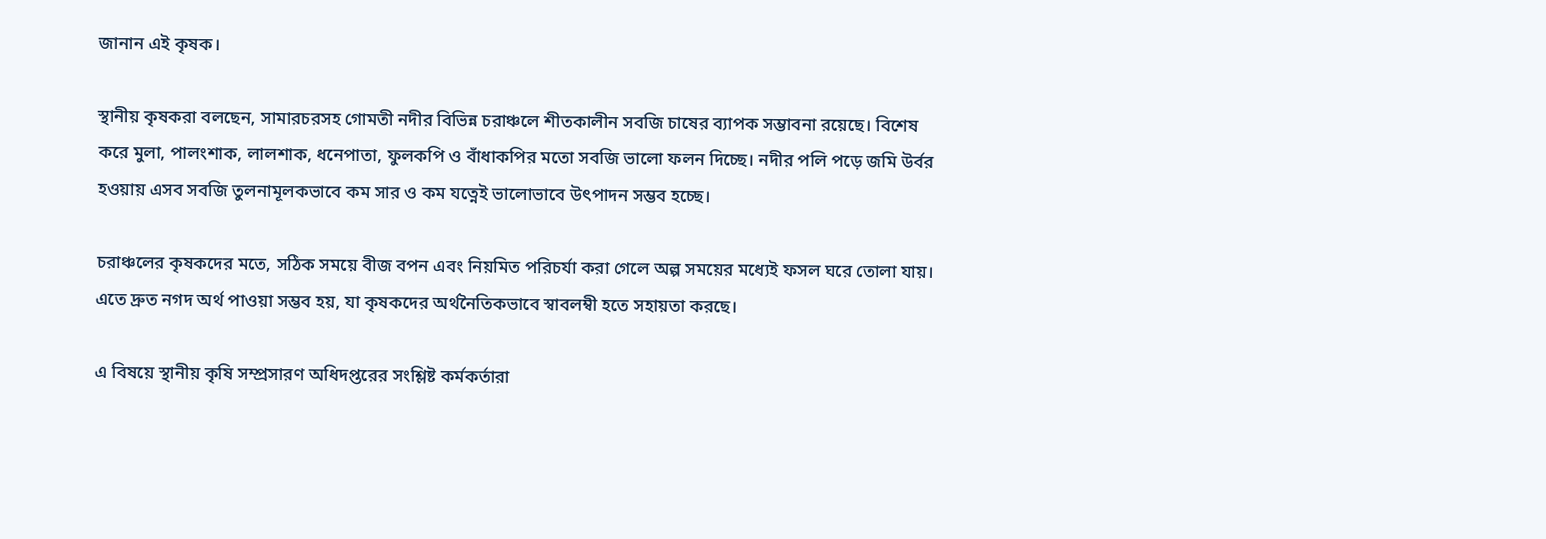জানান এই কৃষক।

স্থানীয় কৃষকরা বলছেন, সামারচরসহ গোমতী নদীর বিভিন্ন চরাঞ্চলে শীতকালীন সবজি চাষের ব্যাপক সম্ভাবনা রয়েছে। বিশেষ করে মুলা, পালংশাক, লালশাক, ধনেপাতা, ফুলকপি ও বাঁধাকপির মতো সবজি ভালো ফলন দিচ্ছে। নদীর পলি পড়ে জমি উর্বর হওয়ায় এসব সবজি তুলনামূলকভাবে কম সার ও কম যত্নেই ভালোভাবে উৎপাদন সম্ভব হচ্ছে।

চরাঞ্চলের কৃষকদের মতে, সঠিক সময়ে বীজ বপন এবং নিয়মিত পরিচর্যা করা গেলে অল্প সময়ের মধ্যেই ফসল ঘরে তোলা যায়। এতে দ্রুত নগদ অর্থ পাওয়া সম্ভব হয়, যা কৃষকদের অর্থনৈতিকভাবে স্বাবলম্বী হতে সহায়তা করছে।

এ বিষয়ে স্থানীয় কৃষি সম্প্রসারণ অধিদপ্তরের সংশ্লিষ্ট কর্মকর্তারা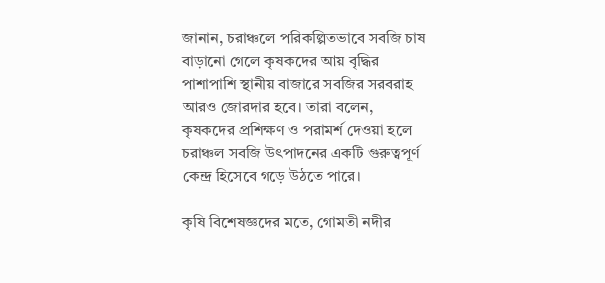জানান, চরাঞ্চলে পরিকল্পিতভাবে সবজি চাষ বাড়ানো গেলে কৃষকদের আয় বৃদ্ধির পাশাপাশি স্থানীয় বাজারে সবজির সরবরাহ আরও জোরদার হবে। তারা বলেন, কৃষকদের প্রশিক্ষণ ও পরামর্শ দেওয়া হলে চরাঞ্চল সবজি উৎপাদনের একটি গুরুত্বপূর্ণ কেন্দ্র হিসেবে গড়ে উঠতে পারে।

কৃষি বিশেষজ্ঞদের মতে, গোমতী নদীর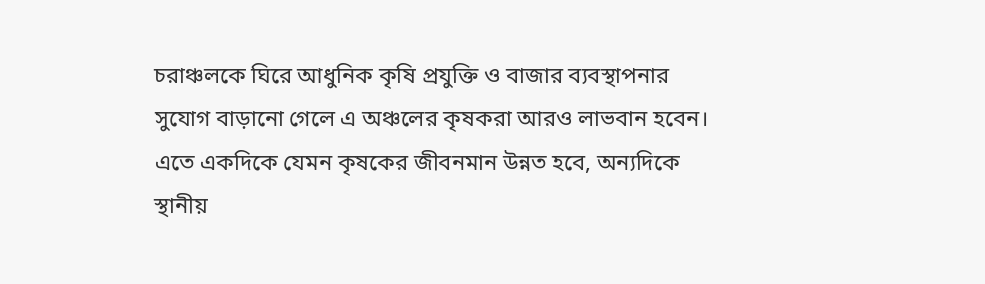চরাঞ্চলকে ঘিরে আধুনিক কৃষি প্রযুক্তি ও বাজার ব্যবস্থাপনার সুযোগ বাড়ানো গেলে এ অঞ্চলের কৃষকরা আরও লাভবান হবেন। এতে একদিকে যেমন কৃষকের জীবনমান উন্নত হবে, অন্যদিকে স্থানীয়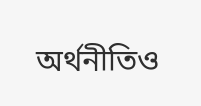অর্থনীতিও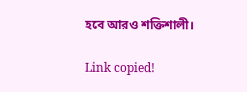হবে আরও শক্তিশালী।

Link copied!